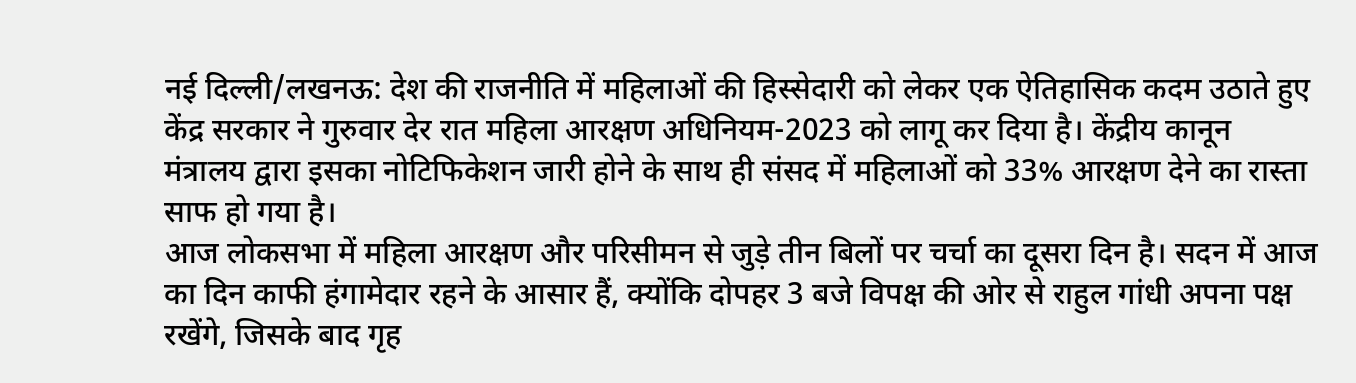नई दिल्ली/लखनऊ: देश की राजनीति में महिलाओं की हिस्सेदारी को लेकर एक ऐतिहासिक कदम उठाते हुए केंद्र सरकार ने गुरुवार देर रात महिला आरक्षण अधिनियम-2023 को लागू कर दिया है। केंद्रीय कानून मंत्रालय द्वारा इसका नोटिफिकेशन जारी होने के साथ ही संसद में महिलाओं को 33% आरक्षण देने का रास्ता साफ हो गया है।
आज लोकसभा में महिला आरक्षण और परिसीमन से जुड़े तीन बिलों पर चर्चा का दूसरा दिन है। सदन में आज का दिन काफी हंगामेदार रहने के आसार हैं, क्योंकि दोपहर 3 बजे विपक्ष की ओर से राहुल गांधी अपना पक्ष रखेंगे, जिसके बाद गृह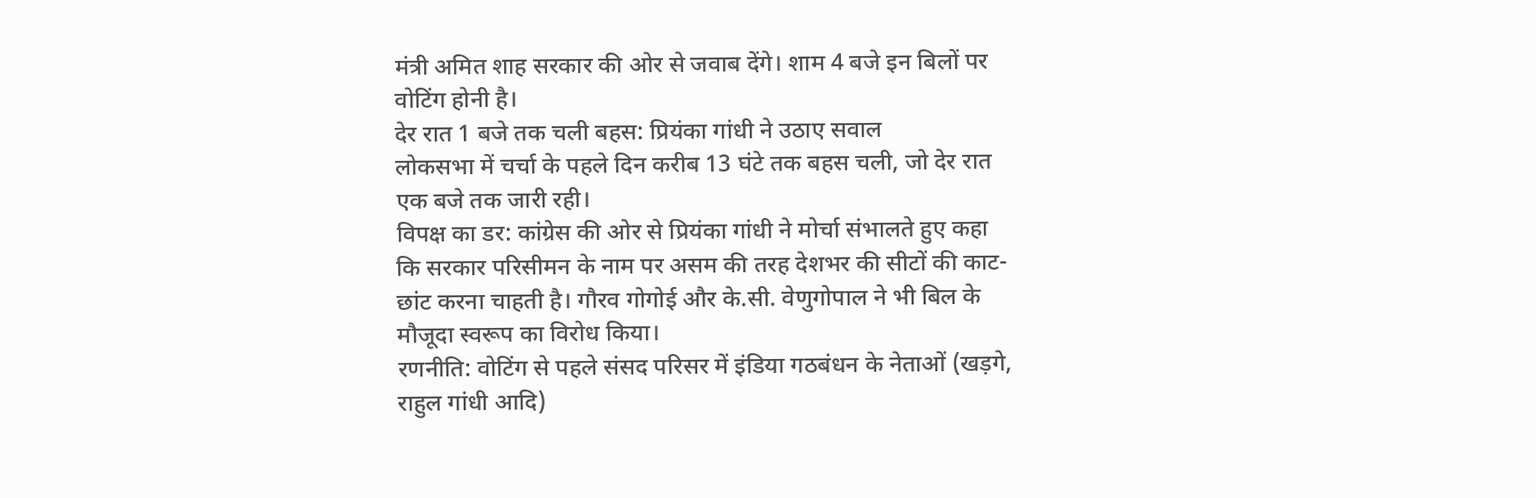मंत्री अमित शाह सरकार की ओर से जवाब देंगे। शाम 4 बजे इन बिलों पर वोटिंग होनी है।
देर रात 1 बजे तक चली बहस: प्रियंका गांधी ने उठाए सवाल
लोकसभा में चर्चा के पहले दिन करीब 13 घंटे तक बहस चली, जो देर रात एक बजे तक जारी रही।
विपक्ष का डर: कांग्रेस की ओर से प्रियंका गांधी ने मोर्चा संभालते हुए कहा कि सरकार परिसीमन के नाम पर असम की तरह देशभर की सीटों की काट-छांट करना चाहती है। गौरव गोगोई और के.सी. वेणुगोपाल ने भी बिल के मौजूदा स्वरूप का विरोध किया।
रणनीति: वोटिंग से पहले संसद परिसर में इंडिया गठबंधन के नेताओं (खड़गे, राहुल गांधी आदि)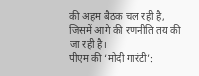की अहम बैठक चल रही है, जिसमें आगे की रणनीति तय की जा रही है।
पीएम की ‘मोदी गारंटी’: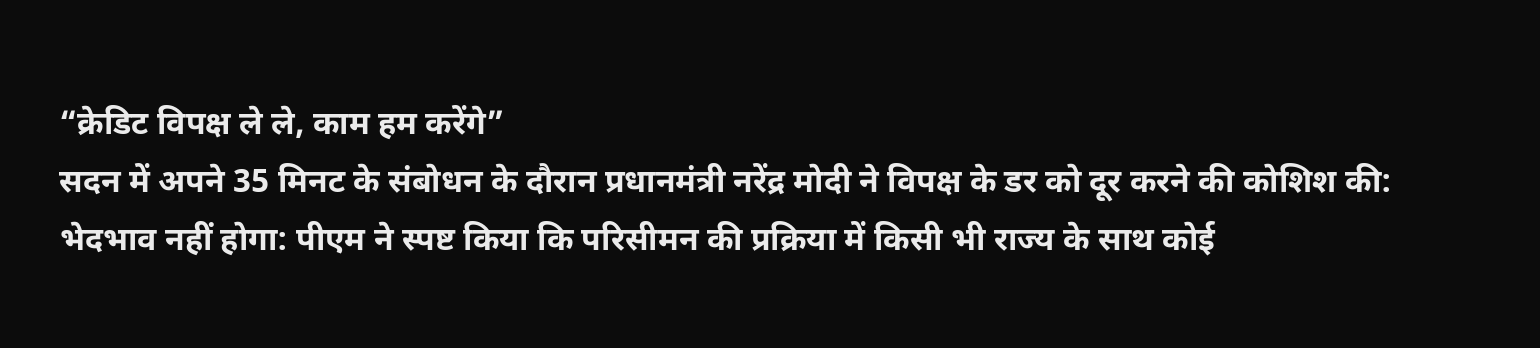“क्रेडिट विपक्ष ले ले, काम हम करेंगे”
सदन में अपने 35 मिनट के संबोधन के दौरान प्रधानमंत्री नरेंद्र मोदी ने विपक्ष के डर को दूर करने की कोशिश की:
भेदभाव नहीं होगा: पीएम ने स्पष्ट किया कि परिसीमन की प्रक्रिया में किसी भी राज्य के साथ कोई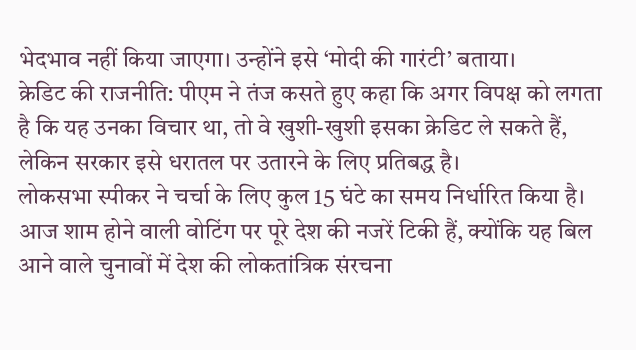भेदभाव नहीं किया जाएगा। उन्होंने इसे ‘मोदी की गारंटी’ बताया।
क्रेडिट की राजनीति: पीएम ने तंज कसते हुए कहा कि अगर विपक्ष को लगता है कि यह उनका विचार था, तो वे खुशी-खुशी इसका क्रेडिट ले सकते हैं, लेकिन सरकार इसे धरातल पर उतारने के लिए प्रतिबद्ध है।
लोकसभा स्पीकर ने चर्चा के लिए कुल 15 घंटे का समय निर्धारित किया है। आज शाम होने वाली वोटिंग पर पूरे देश की नजरें टिकी हैं, क्योंकि यह बिल आने वाले चुनावों में देश की लोकतांत्रिक संरचना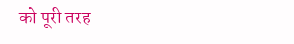को पूरी तरह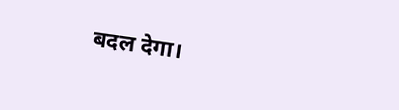बदल देगा।